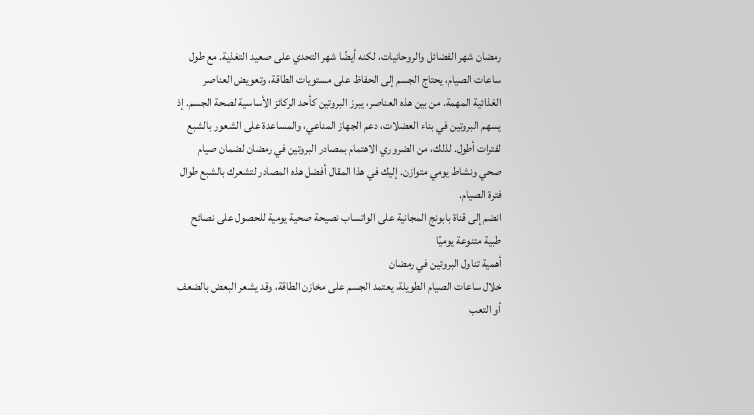رمضان شهر الفضائل والروحانيات، لكنه أيضًا شهر التحدي على صعيد التغذية. مع طول ساعات الصيام، يحتاج الجسم إلى الحفاظ على مستويات الطاقة، وتعويض العناصر الغذائية المهمة. من بين هذه العناصر، يبرز البروتين كأحد الركائز الأساسية لصحة الجسم. إذ يسهم البروتين في بناء العضلات، دعم الجهاز المناعي، والمساعدة على الشعور بالشبع لفترات أطول. لذلك، من الضروري الاهتمام بمصادر البروتين في رمضان لضمان صيام صحي ونشاط يومي متوازن. إليك في هذا المقال أفضل هذه المصادر لتشعرك بالشبع طوال فترة الصيام.
انضم إلى قناة بابونج المجانية على الواتساب نصيحة صحية يومية للحصول على نصائح طبية متنوعة يوميًا
أهمية تناول البروتين في رمضان
خلال ساعات الصيام الطويلة، يعتمد الجسم على مخازن الطاقة، وقد يشعر البعض بالضعف أو التعب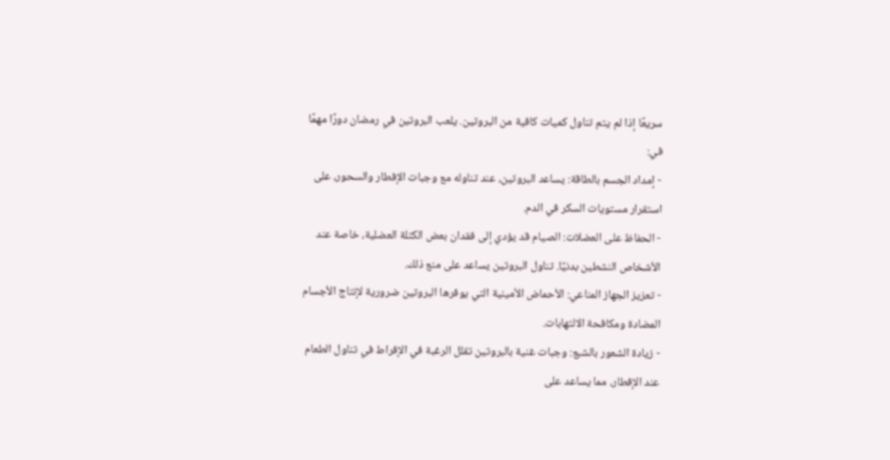سريعًا إذا لم يتم تناول كميات كافية من البروتين. يلعب البروتين في رمضان دورًا مهمًا في:
- إمداد الجسم بالطاقة: يساعد البروتين، عند تناوله مع وجبات الإفطار والسحور، على استقرار مستويات السكر في الدم.
- الحفاظ على العضلات: الصيام قد يؤدي إلى فقدان بعض الكتلة العضلية، خاصة عند الأشخاص النشطين بدنيًا. تناول البروتين يساعد على منع ذلك.
- تعزيز الجهاز المناعي: الأحماض الأمينية التي يوفرها البروتين ضرورية لإنتاج الأجسام المضادة ومكافحة الالتهابات.
- زيادة الشعور بالشبع: وجبات غنية بالبروتين تقلل الرغبة في الإفراط في تناول الطعام عند الإفطار، مما يساعد على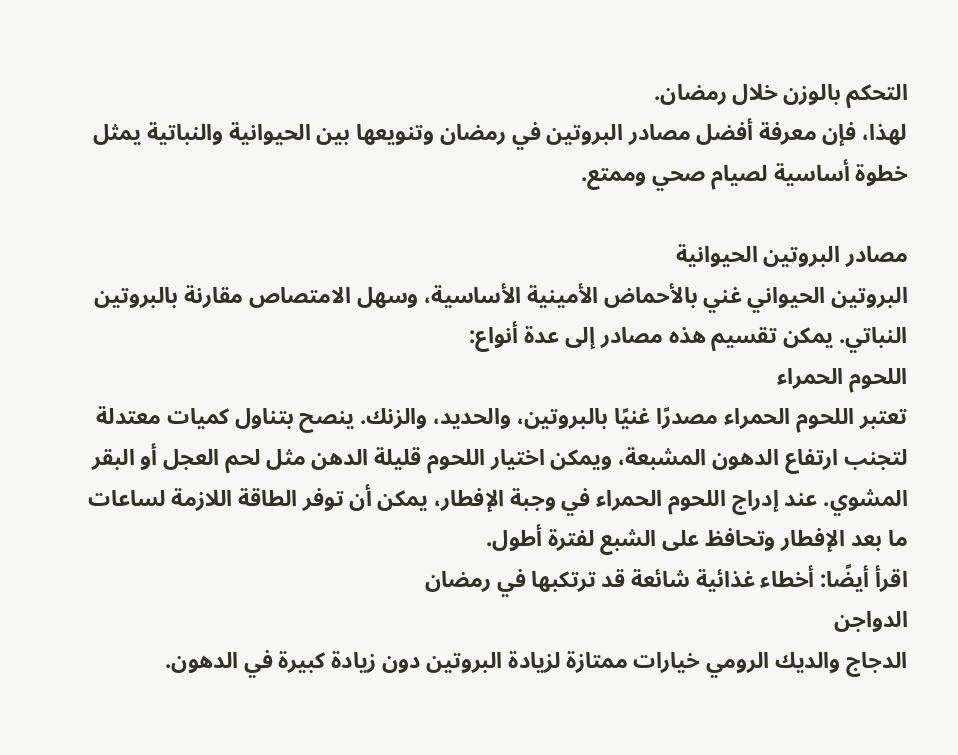التحكم بالوزن خلال رمضان.
لهذا، فإن معرفة أفضل مصادر البروتين في رمضان وتنويعها بين الحيوانية والنباتية يمثل خطوة أساسية لصيام صحي وممتع.

مصادر البروتين الحيوانية
البروتين الحيواني غني بالأحماض الأمينية الأساسية، وسهل الامتصاص مقارنة بالبروتين النباتي. يمكن تقسيم هذه مصادر إلى عدة أنواع:
اللحوم الحمراء
تعتبر اللحوم الحمراء مصدرًا غنيًا بالبروتين، والحديد، والزنك. ينصح بتناول كميات معتدلة لتجنب ارتفاع الدهون المشبعة، ويمكن اختيار اللحوم قليلة الدهن مثل لحم العجل أو البقر المشوي. عند إدراج اللحوم الحمراء في وجبة الإفطار، يمكن أن توفر الطاقة اللازمة لساعات ما بعد الإفطار وتحافظ على الشبع لفترة أطول.
اقرأ أيضًا: أخطاء غذائية شائعة قد ترتكبها في رمضان
الدواجن
الدجاج والديك الرومي خيارات ممتازة لزيادة البروتين دون زيادة كبيرة في الدهون.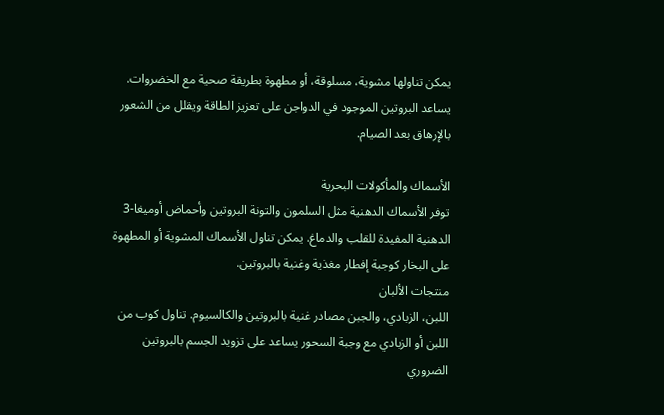يمكن تناولها مشوية، مسلوقة، أو مطهوة بطريقة صحية مع الخضروات. يساعد البروتين الموجود في الدواجن على تعزيز الطاقة ويقلل من الشعور بالإرهاق بعد الصيام.

الأسماك والمأكولات البحرية
توفر الأسماك الدهنية مثل السلمون والتونة البروتين وأحماض أوميغا-3 الدهنية المفيدة للقلب والدماغ. يمكن تناول الأسماك المشوية أو المطهوة على البخار كوجبة إفطار مغذية وغنية بالبروتين.
منتجات الألبان
اللبن، الزبادي، والجبن مصادر غنية بالبروتين والكالسيوم. تناول كوب من اللبن أو الزبادي مع وجبة السحور يساعد على تزويد الجسم بالبروتين الضروري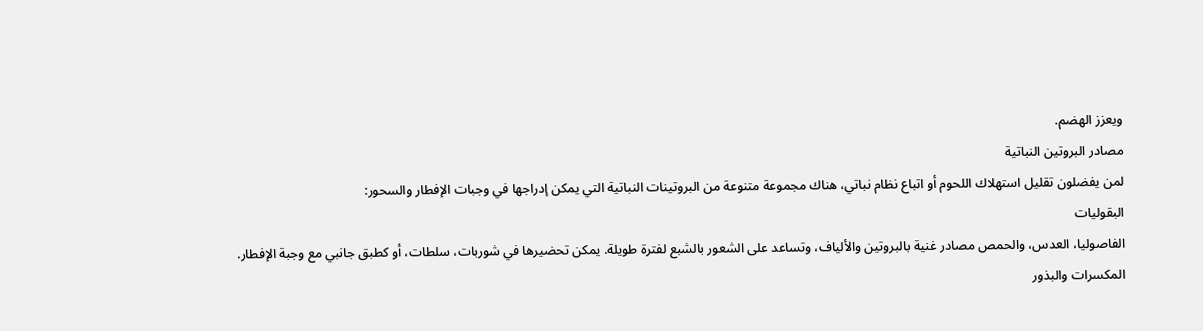ويعزز الهضم.
مصادر البروتين النباتية
لمن يفضلون تقليل استهلاك اللحوم أو اتباع نظام نباتي، هناك مجموعة متنوعة من البروتينات النباتية التي يمكن إدراجها في وجبات الإفطار والسحور:
البقوليات
الفاصوليا، العدس، والحمص مصادر غنية بالبروتين والألياف، وتساعد على الشعور بالشبع لفترة طويلة. يمكن تحضيرها في شوربات، سلطات، أو كطبق جانبي مع وجبة الإفطار.
المكسرات والبذور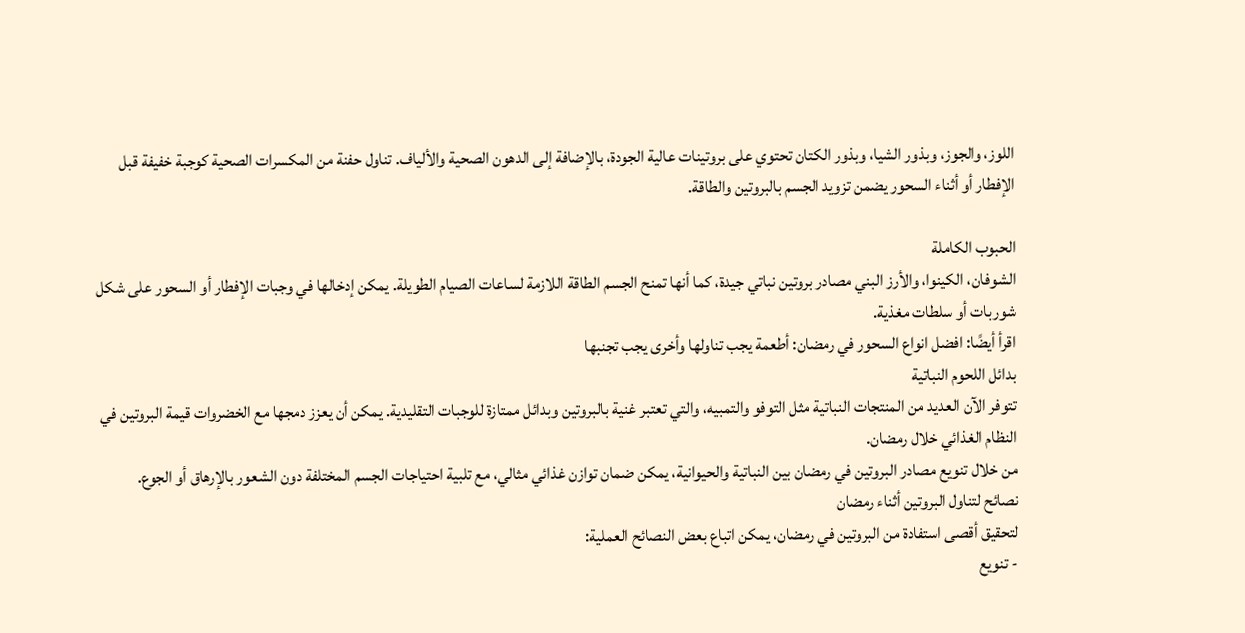اللوز، والجوز، وبذور الشيا، وبذور الكتان تحتوي على بروتينات عالية الجودة، بالإضافة إلى الدهون الصحية والألياف. تناول حفنة من المكسرات الصحية كوجبة خفيفة قبل الإفطار أو أثناء السحور يضمن تزويد الجسم بالبروتين والطاقة.

الحبوب الكاملة
الشوفان، الكينوا، والأرز البني مصادر بروتين نباتي جيدة، كما أنها تمنح الجسم الطاقة اللازمة لساعات الصيام الطويلة. يمكن إدخالها في وجبات الإفطار أو السحور على شكل شوربات أو سلطات مغذية.
اقرأ أيضًا: افضل انواع السحور في رمضان: أطعمة يجب تناولها وأخرى يجب تجنبها
بدائل اللحوم النباتية
تتوفر الآن العديد من المنتجات النباتية مثل التوفو والتمبيه، والتي تعتبر غنية بالبروتين وبدائل ممتازة للوجبات التقليدية. يمكن أن يعزز دمجها مع الخضروات قيمة البروتين في النظام الغذائي خلال رمضان.
من خلال تنويع مصادر البروتين في رمضان بين النباتية والحيوانية، يمكن ضمان توازن غذائي مثالي، مع تلبية احتياجات الجسم المختلفة دون الشعور بالإرهاق أو الجوع.
نصائح لتناول البروتين أثناء رمضان
لتحقيق أقصى استفادة من البروتين في رمضان، يمكن اتباع بعض النصائح العملية:
- تنويع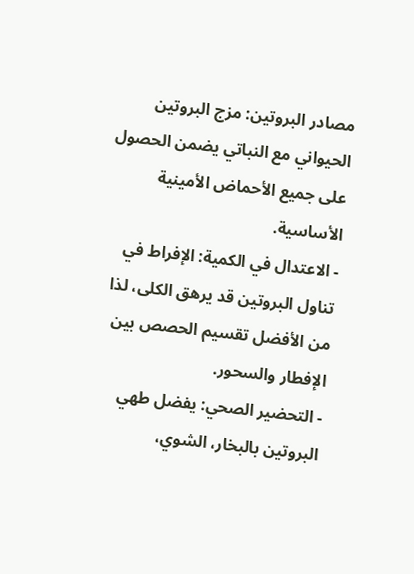مصادر البروتين: مزج البروتين الحيواني مع النباتي يضمن الحصول على جميع الأحماض الأمينية الأساسية.
- الاعتدال في الكمية: الإفراط في تناول البروتين قد يرهق الكلى، لذا من الأفضل تقسيم الحصص بين الإفطار والسحور.
- التحضير الصحي: يفضل طهي البروتين بالبخار، الشوي،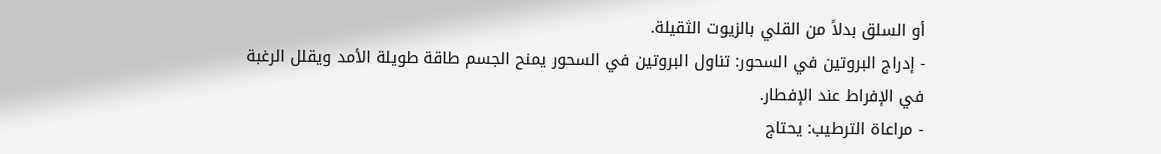أو السلق بدلاً من القلي بالزيوت الثقيلة.
- إدراج البروتين في السحور: تناول البروتين في السحور يمنح الجسم طاقة طويلة الأمد ويقلل الرغبة في الإفراط عند الإفطار.
- مراعاة الترطيب: يحتاج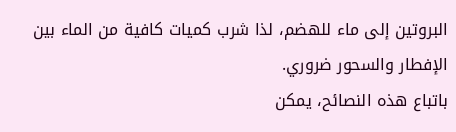البروتين إلى ماء للهضم، لذا شرب كميات كافية من الماء بين الإفطار والسحور ضروري.
باتباع هذه النصائح، يمكن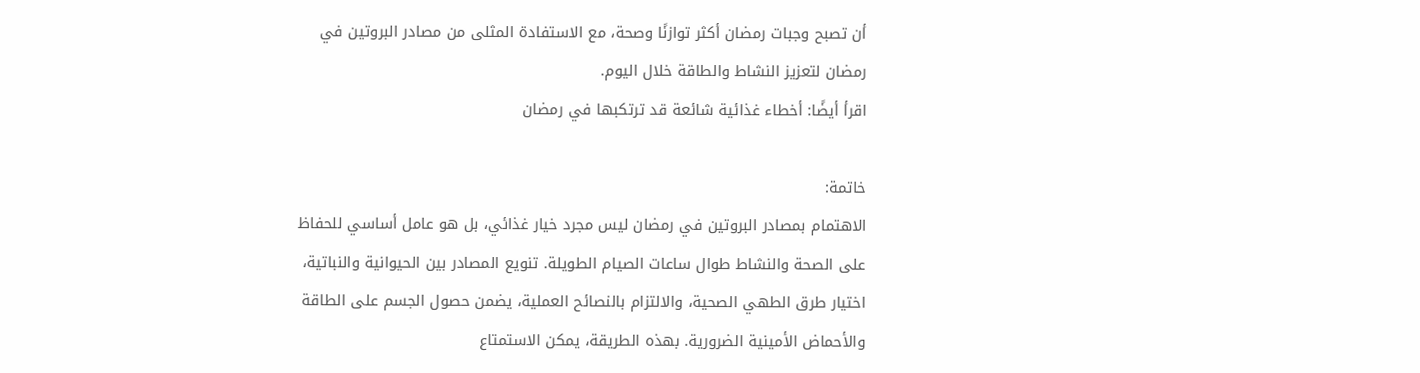أن تصبح وجبات رمضان أكثر توازنًا وصحة، مع الاستفادة المثلى من مصادر البروتين في رمضان لتعزيز النشاط والطاقة خلال اليوم.
اقرأ أيضًا: أخطاء غذائية شائعة قد ترتكبها في رمضان

خاتمة:
الاهتمام بمصادر البروتين في رمضان ليس مجرد خيار غذائي، بل هو عامل أساسي للحفاظ على الصحة والنشاط طوال ساعات الصيام الطويلة. تنويع المصادر بين الحيوانية والنباتية، اختيار طرق الطهي الصحية، والالتزام بالنصائح العملية، يضمن حصول الجسم على الطاقة والأحماض الأمينية الضرورية. بهذه الطريقة، يمكن الاستمتاع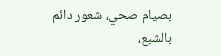بصيام صحي، شعور دائم بالشبع،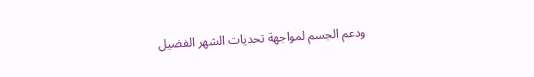ودعم الجسم لمواجهة تحديات الشهر الفضيل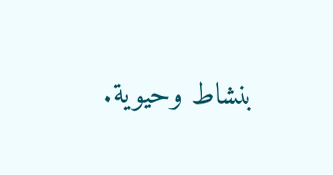بنشاط وحيوية.